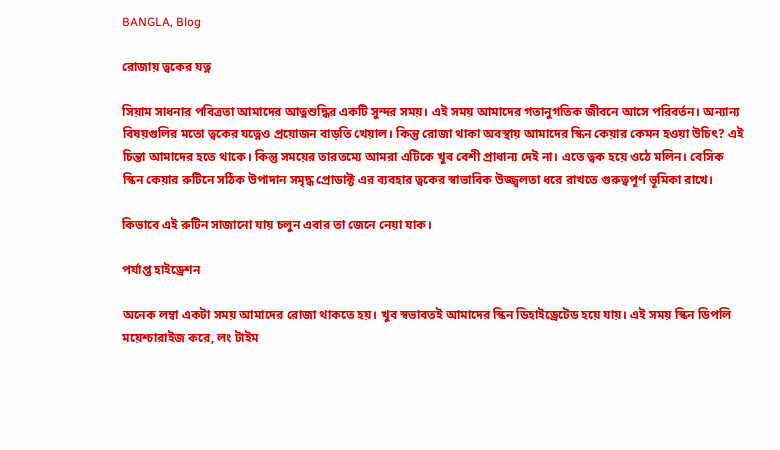BANGLA, Blog

রোজায় ত্বকের যত্ন

সিয়াম সাধনার পবিত্রতা আমাদের আত্নশুদ্ধির একটি সুন্দর সময়। এই সময় আমাদের গতানুগতিক জীবনে আসে পরিবর্তন। অন্যান্য বিষয়গুলির মতো ত্বকের যত্নেও প্রয়োজন বাড়তি খেয়াল। কিন্তু রোজা থাকা অবস্থায় আমাদের স্কিন কেয়ার কেমন হওয়া উচিৎ? এই চিন্তা আমাদের হতে থাকে। কিন্তু সময়ের তারতম্যে আমরা এটিকে খুব বেশী প্রাধান্য দেই না। এতে ত্বক হয়ে ওঠে মলিন। বেসিক স্কিন কেয়ার রুটিনে সঠিক উপাদান সমৃদ্ধ প্রোডাক্ট এর ব্যবহার ত্বকের স্বাভাবিক উজ্জ্বলতা ধরে রাখতে গুরুত্বপূর্ণ ভূমিকা রাখে।

কিভাবে এই রুটিন সাজানো যায় চলুন এবার তা জেনে নেয়া যাক।

পর্যাপ্ত হাইড্রেশন

অনেক লম্বা একটা সময় আমাদের রোজা থাকতে হয়। খুব স্বভাবতই আমাদের স্কিন ডিহাইড্রেটেড হয়ে যায়। এই সময় স্কিন ডিপলি ময়েশ্চারাইজ করে, লং টাইম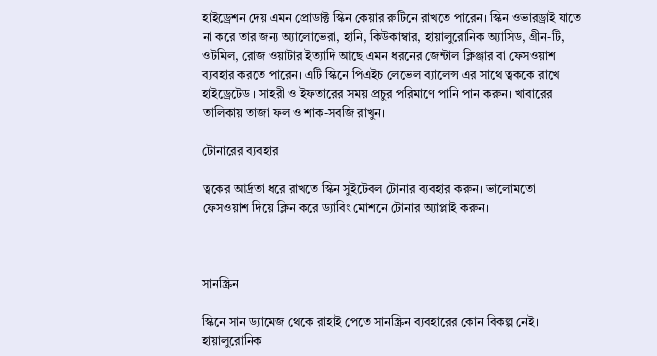হাইড্রেশন দেয় এমন প্রোডাক্ট স্কিন কেয়ার রুটিনে রাখতে পারেন। স্কিন ওভারড্রাই যাতে না করে তার জন্য অ্যালোভেরা, হানি, কিউকাম্বার, হায়ালুরোনিক অ্যাসিড, গ্রীন-টি, ওটমিল, রোজ ওয়াটার ইত্যাদি আছে এমন ধরনের জেন্টাল ক্লিঞ্জার বা ফেসওয়াশ ব্যবহার করতে পারেন। এটি স্কিনে পিএইচ লেভেল ব্যালেন্স এর সাথে ত্বককে রাখে হাইড্রেটেড । সাহরী ও ইফতারের সময় প্রচুর পরিমাণে পানি পান করুন। খাবারের তালিকায় তাজা ফল ও শাক-সবজি রাখুন।

টোনারের ব্যবহার

ত্বকের আর্দ্রতা ধরে রাখতে স্কিন সুইটেবল টোনার ব্যবহার করুন। ভালোমতো ফেসওয়াশ দিয়ে ক্লিন করে ড্যাবিং মোশনে টোনার অ্যাপ্লাই করুন।



সানস্ক্রিন

স্কিনে সান ড্যামেজ থেকে রাহাই পেতে সানস্ক্রিন ব্যবহারের কোন বিকল্প নেই। হায়ালুরোনিক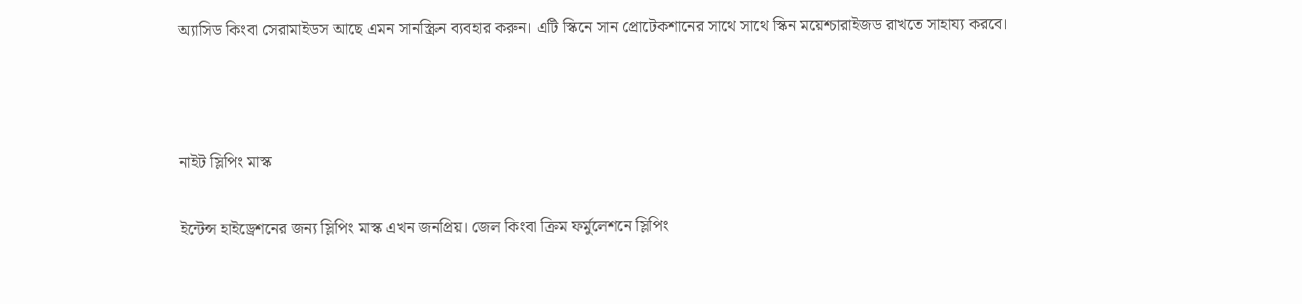অ্যাসিড কিংবা সেরামাইডস আছে এমন সানস্ক্রিন ব্যবহার করুন। এটি স্কিনে সান প্রোটেকশানের সাথে সাথে স্কিন ময়েশ্চারাইজড রাখতে সাহায্য করবে।



নাইট স্লিপিং মাস্ক

ইন্টেন্স হাইড্রেশনের জন্য স্লিপিং মাস্ক এখন জনপ্রিয়। জেল কিংবা ক্রিম ফর্মুলেশনে স্লিপিং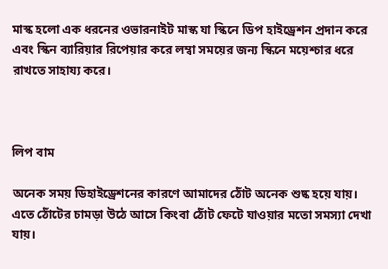মাস্ক হলো এক ধরনের ওভারনাইট মাস্ক যা স্কিনে ডিপ হাইড্রেশন প্রদান করে এবং স্কিন ব্যারিয়ার রিপেয়ার করে লম্বা সময়ের জন্য স্কিনে ময়েশ্চার ধরে রাখতে সাহায্য করে।



লিপ বাম

অনেক সময় ডিহাইড্রেশনের কারণে আমাদের ঠোঁট অনেক শুষ্ক হয়ে যায়। এতে ঠোঁটের চামড়া উঠে আসে কিংবা ঠোঁট ফেটে যাওয়ার মতো সমস্যা দেখা যায়।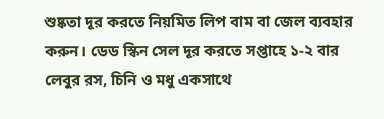শুষ্কতা দূর করতে নিয়মিত লিপ বাম বা জেল ব্যবহার করুন। ডেড স্কিন সেল দূর করতে সপ্তাহে ১-২ বার লেবুর রস, চিনি ও মধু একসাথে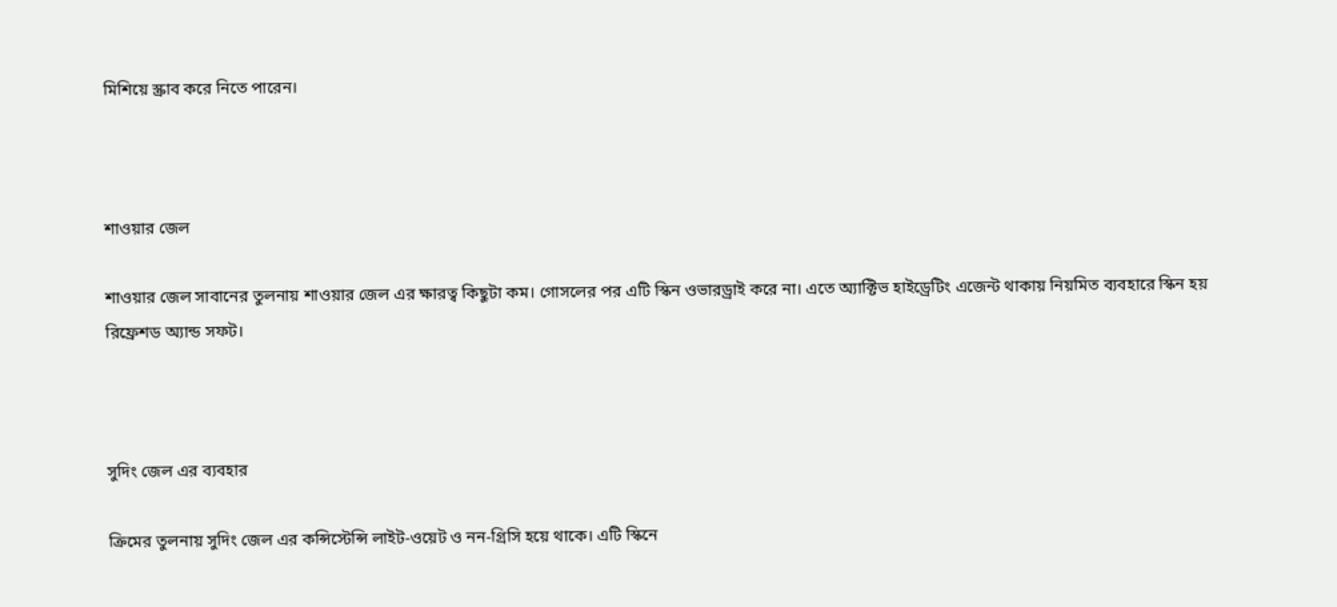মিশিয়ে স্ক্রাব করে নিতে পারেন।



শাওয়ার জেল

শাওয়ার জেল সাবানের তুলনায় শাওয়ার জেল এর ক্ষারত্ব কিছুটা কম। গোসলের পর এটি স্কিন ওভারড্রাই করে না। এতে অ্যাক্টিভ হাইড্রেটিং এজেন্ট থাকায় নিয়মিত ব্যবহারে স্কিন হয় রিফ্রেশড অ্যান্ড সফট।



সুদিং জেল এর ব্যবহার

ক্রিমের তুলনায় সুদিং জেল এর কন্সিস্টেন্সি লাইট-ওয়েট ও নন-গ্রিসি হয়ে থাকে। এটি স্কিনে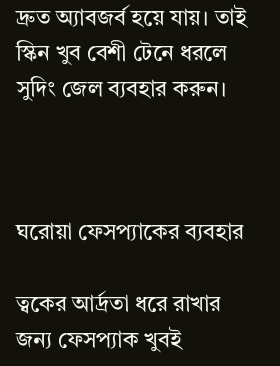দ্রুত অ্যাবজর্ব হয়ে যায়। তাই স্কিন খুব বেশী টেনে ধরলে সুদিং জেল ব্যবহার করুন।



ঘরোয়া ফেসপ্যাকের ব্যবহার

ত্বকের আর্দ্রতা ধরে রাখার জন্য ফেসপ্যাক খুবই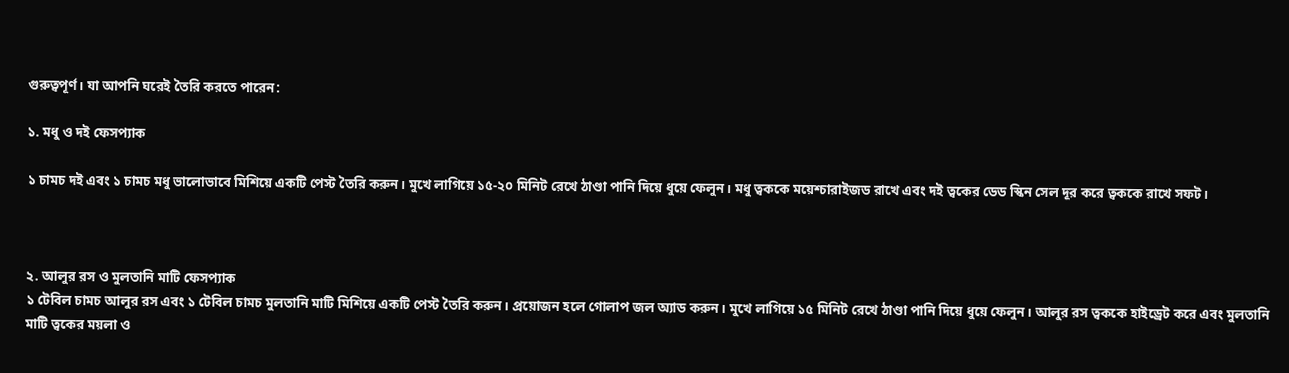গুরুত্বপূর্ণ। যা আপনি ঘরেই তৈরি করতে পারেন:

১. মধু ও দই ফেসপ্যাক

১ চামচ দই এবং ১ চামচ মধু ভালোভাবে মিশিয়ে একটি পেস্ট তৈরি করুন। মুখে লাগিয়ে ১৫-২০ মিনিট রেখে ঠাণ্ডা পানি দিয়ে ধুয়ে ফেলুন। মধু ত্বককে ময়েশ্চারাইজড রাখে এবং দই ত্বকের ডেড স্কিন সেল দূর করে ত্বককে রাখে সফট।



২. আলুর রস ও মুলতানি মাটি ফেসপ্যাক
১ টেবিল চামচ আলুর রস এবং ১ টেবিল চামচ মুলতানি মাটি মিশিয়ে একটি পেস্ট তৈরি করুন। প্রয়োজন হলে গোলাপ জল অ্যাড করুন। মুখে লাগিয়ে ১৫ মিনিট রেখে ঠাণ্ডা পানি দিয়ে ধুয়ে ফেলুন। আলুর রস ত্বককে হাইড্রেট করে এবং মুলতানি মাটি ত্বকের ময়লা ও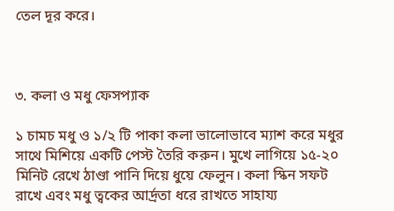তেল দূর করে।



৩. কলা ও মধু ফেসপ্যাক

১ চামচ মধু ও ১/২ টি পাকা কলা ভালোভাবে ম্যাশ করে মধুর সাথে মিশিয়ে একটি পেস্ট তৈরি করুন। মুখে লাগিয়ে ১৫-২০ মিনিট রেখে ঠাণ্ডা পানি দিয়ে ধুয়ে ফেলুন। কলা স্কিন সফট রাখে এবং মধু ত্বকের আর্দ্রতা ধরে রাখতে সাহায্য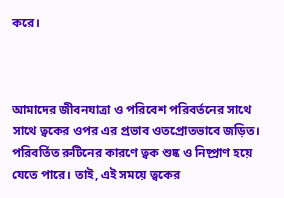করে।



আমাদের জীবনযাত্রা ও পরিবেশ পরিবর্তনের সাথে সাথে ত্বকের ওপর এর প্রভাব ওতপ্রোতভাবে জড়িত। পরিবর্তিত রুটিনের কারণে ত্বক শুষ্ক ও নিষ্প্রাণ হয়ে যেতে পারে। তাই, এই সময়ে ত্বকের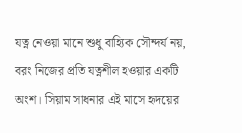যত্ন নেওয়া মানে শুধু বাহ্যিক সৌন্দর্য নয়, বরং নিজের প্রতি যত্নশীল হওয়ার একটি অংশ। সিয়াম সাধনার এই মাসে হৃদয়ের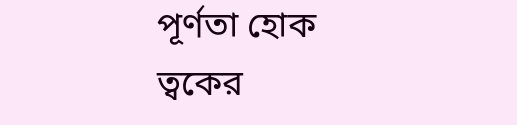পূর্ণতা হোক ত্বকের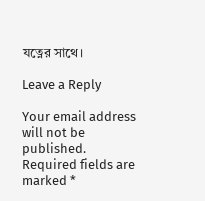যত্নের সাথে।

Leave a Reply

Your email address will not be published. Required fields are marked *